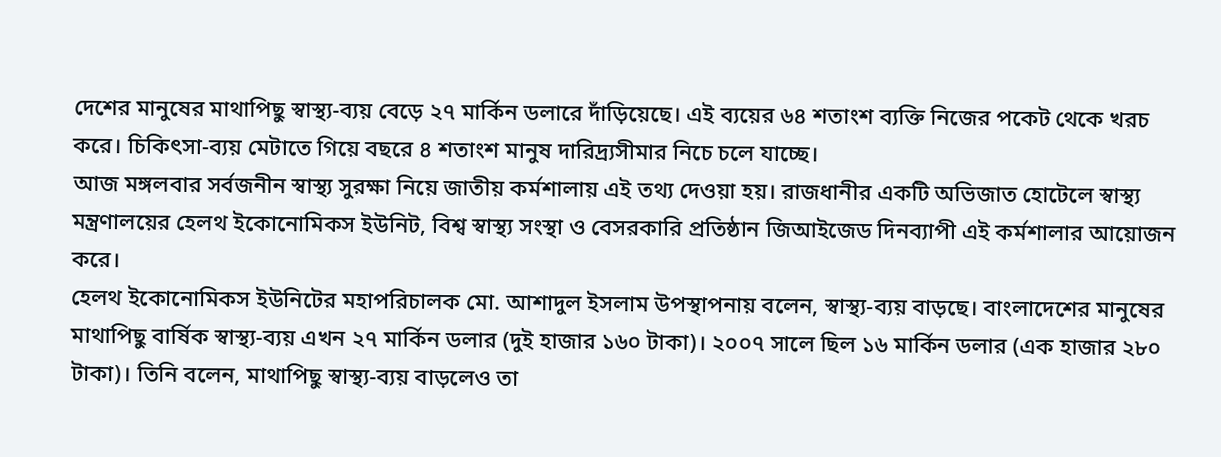দেশের মানুষের মাথাপিছু স্বাস্থ্য-ব্যয় বেড়ে ২৭ মার্কিন ডলারে দাঁড়িয়েছে। এই ব্যয়ের ৬৪ শতাংশ ব্যক্তি নিজের পকেট থেকে খরচ করে। চিকিৎসা-ব্যয় মেটাতে গিয়ে বছরে ৪ শতাংশ মানুষ দারিদ্র্যসীমার নিচে চলে যাচ্ছে।
আজ মঙ্গলবার সর্বজনীন স্বাস্থ্য সুরক্ষা নিয়ে জাতীয় কর্মশালায় এই তথ্য দেওয়া হয়। রাজধানীর একটি অভিজাত হোটেলে স্বাস্থ্য মন্ত্রণালয়ের হেলথ ইকোনোমিকস ইউনিট, বিশ্ব স্বাস্থ্য সংস্থা ও বেসরকারি প্রতিষ্ঠান জিআইজেড দিনব্যাপী এই কর্মশালার আয়োজন করে।
হেলথ ইকোনোমিকস ইউনিটের মহাপরিচালক মো. আশাদুল ইসলাম উপস্থাপনায় বলেন, স্বাস্থ্য-ব্যয় বাড়ছে। বাংলাদেশের মানুষের মাথাপিছু বার্ষিক স্বাস্থ্য-ব্যয় এখন ২৭ মার্কিন ডলার (দুই হাজার ১৬০ টাকা)। ২০০৭ সালে ছিল ১৬ মার্কিন ডলার (এক হাজার ২৮০ টাকা)। তিনি বলেন, মাথাপিছু স্বাস্থ্য-ব্যয় বাড়লেও তা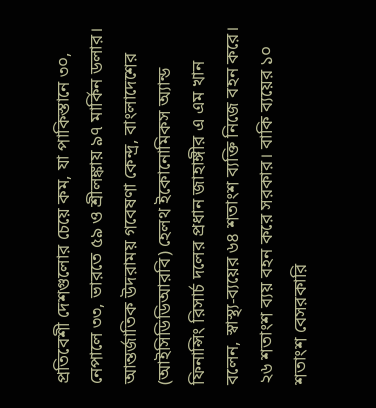প্রতিবেশী দেশগুলোর চেয়ে কম, যা পাকিস্তানে ৩০, নেপালে ৩৩, ভারতে ৫৯ ও শ্রীলঙ্কায় ৯৭ মার্কিন ডলার।
আন্তর্জাতিক উদরাময় গবেষণা কেন্দ্র, বাংলাদেশের (আইসিডিডিআরবি) হেলথ ইকোনোমিকস অ্যান্ড ফিনান্সিং রিসার্চ দলের প্রধান জাহাঙ্গীর এ এম খান বলেন, স্বাস্থ্য-ব্যয়ের ৬৪ শতাংশ ব্যক্তি নিজে বহন করে। ২৬ শতাংশ ব্যয় বহন করে সরকার। বাকি ব্যয়ের ১০ শতাংশ বেসরকারি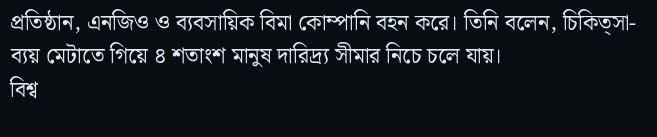প্রতিষ্ঠান, এনজিও ও ব্যবসায়িক বিমা কোম্পানি বহন করে। তিনি বলেন, চিকিত্সা-ব্যয় মেটাতে গিয়ে ৪ শতাংশ মানুষ দারিদ্র্য সীমার নিচে চলে যায়।
বিশ্ব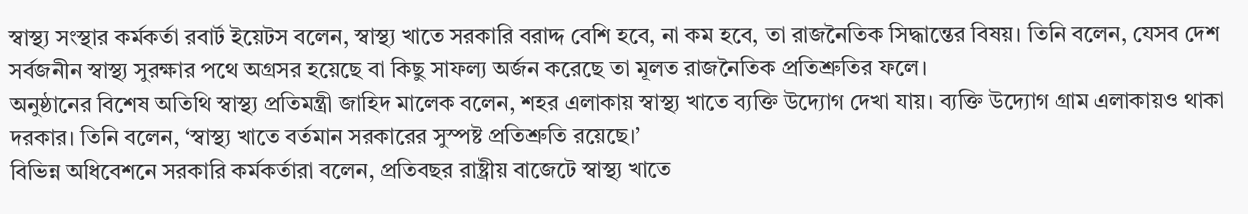স্বাস্থ্য সংস্থার কর্মকর্তা রবার্ট ইয়েটস বলেন, স্বাস্থ্য খাতে সরকারি বরাদ্দ বেশি হবে, না কম হবে, তা রাজনৈতিক সিদ্ধান্তের বিষয়। তিনি বলেন, যেসব দেশ সর্বজনীন স্বাস্থ্য সুরক্ষার পথে অগ্রসর হয়েছে বা কিছু সাফল্য অর্জন করেছে তা মূলত রাজনৈতিক প্রতিশ্রুতির ফলে।
অনুষ্ঠানের বিশেষ অতিথি স্বাস্থ্য প্রতিমন্ত্রী জাহিদ মালেক বলেন, শহর এলাকায় স্বাস্থ্য খাতে ব্যক্তি উদ্যোগ দেখা যায়। ব্যক্তি উদ্যোগ গ্রাম এলাকায়ও থাকা দরকার। তিনি বলেন, ‘স্বাস্থ্য খাতে বর্তমান সরকারের সুস্পষ্ট প্রতিশ্রুতি রয়েছে।’
বিভিন্ন অধিবেশনে সরকারি কর্মকর্তারা বলেন, প্রতিবছর রাষ্ট্রীয় বাজেটে স্বাস্থ্য খাতে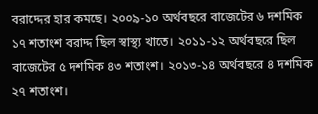বরাদ্দের হার কমছে। ২০০৯-১০ অর্থবছরে বাজেটের ৬ দশমিক ১৭ শতাংশ বরাদ্দ ছিল স্বাস্থ্য খাতে। ২০১১-১২ অর্থবছরে ছিল বাজেটের ৫ দশমিক ৪৩ শতাংশ। ২০১৩-১৪ অর্থবছরে ৪ দশমিক ২৭ শতাংশ।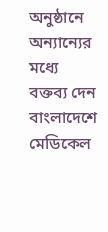অনুষ্ঠানে অন্যান্যের মধ্যে বক্তব্য দেন বাংলাদেশে মেডিকেল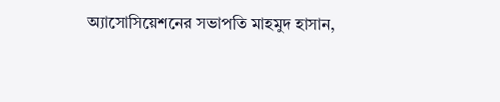অ্যাসোসিয়েশনের সভাপতি মাহমুদ হাসান,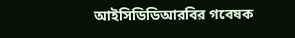আইসিডিডিআরবির গবেষক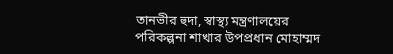তানভীর হুদা, স্বাস্থ্য মন্ত্রণালয়ের পরিকল্পনা শাখার উপপ্রধান মোহাম্মদ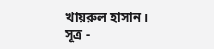খায়রুল হাসান।
সূত্র -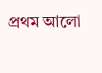প্রথম আলো